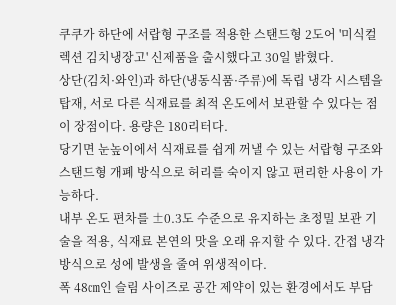쿠쿠가 하단에 서랍형 구조를 적용한 스탠드형 2도어 '미식컬렉션 김치냉장고' 신제품을 출시했다고 30일 밝혔다.
상단(김치·와인)과 하단(냉동식품·주류)에 독립 냉각 시스템을 탑재, 서로 다른 식재료를 최적 온도에서 보관할 수 있다는 점이 장점이다. 용량은 180리터다.
당기면 눈높이에서 식재료를 쉽게 꺼낼 수 있는 서랍형 구조와 스탠드형 개폐 방식으로 허리를 숙이지 않고 편리한 사용이 가능하다.
내부 온도 편차를 ±0.3도 수준으로 유지하는 초정밀 보관 기술을 적용, 식재료 본연의 맛을 오래 유지할 수 있다. 간접 냉각 방식으로 성에 발생을 줄여 위생적이다.
폭 48㎝인 슬림 사이즈로 공간 제약이 있는 환경에서도 부담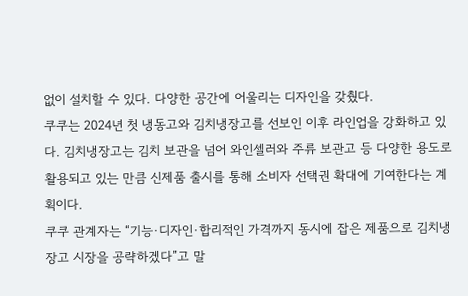없이 설치할 수 있다. 다양한 공간에 어울리는 디자인을 갖췄다.
쿠쿠는 2024년 첫 냉동고와 김치냉장고를 선보인 이후 라인업을 강화하고 있다. 김치냉장고는 김치 보관을 넘어 와인셀러와 주류 보관고 등 다양한 용도로 활용되고 있는 만큼 신제품 출시를 통해 소비자 선택권 확대에 기여한다는 계획이다.
쿠쿠 관계자는 “기능·디자인·합리적인 가격까지 동시에 잡은 제품으로 김치냉장고 시장을 공략하겠다”고 말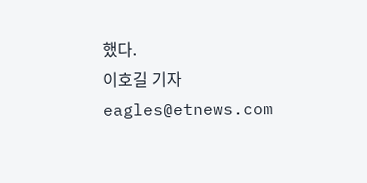했다.
이호길 기자 eagles@etnews.com